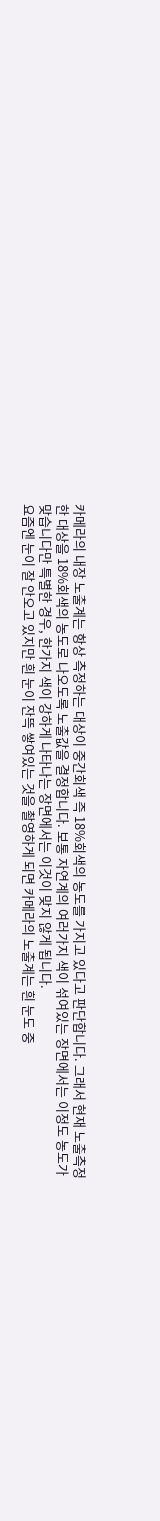카메라의 내장 노출계는 항상 측정하는 대상이 중간회색 즉 18%회색의 농도를 가지고 있다고 판단합니다. 그래서 현재 노출측정한 대상을 18%회색의 농도로 나오도록 노출값을 결정합니다. 보통 자연계의 여러가지 색이 섞여있는 장면에서는 이정도 농도가 맞습니다만 특별한 경우, 한가지 색이 강하게 나타나는 장면에서는 이것이 맞지 않게 됩니다.
요즘엔 눈이 잘 안오고 있지만 흰 눈이 잔뜩 쌓여있는 것을 촬영하게 되면 카메라의 노출계는 흰 눈도 중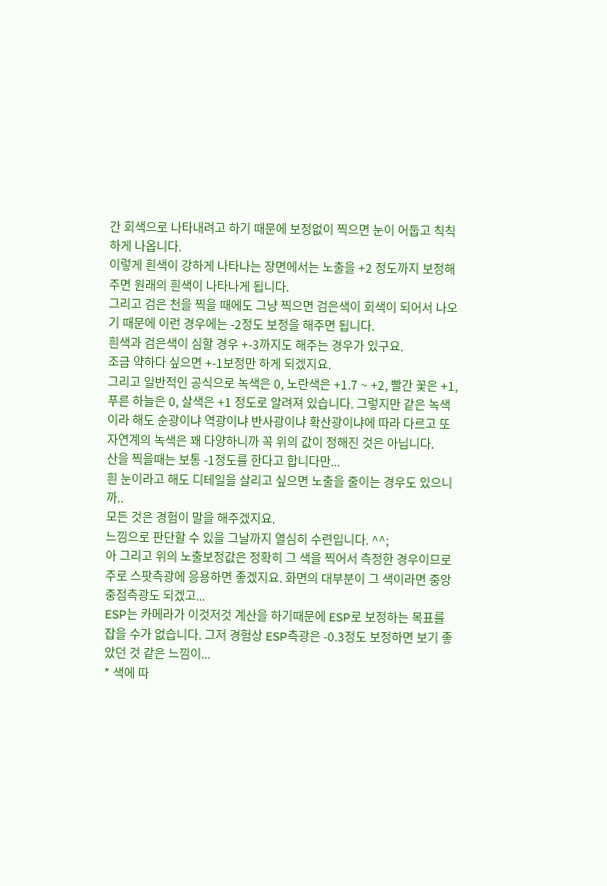간 회색으로 나타내려고 하기 때문에 보정없이 찍으면 눈이 어둡고 칙칙하게 나옵니다.
이렇게 흰색이 강하게 나타나는 장면에서는 노출을 +2 정도까지 보정해주면 원래의 흰색이 나타나게 됩니다.
그리고 검은 천을 찍을 때에도 그냥 찍으면 검은색이 회색이 되어서 나오기 때문에 이런 경우에는 -2정도 보정을 해주면 됩니다.
흰색과 검은색이 심할 경우 +-3까지도 해주는 경우가 있구요.
조금 약하다 싶으면 +-1보정만 하게 되겠지요.
그리고 일반적인 공식으로 녹색은 0, 노란색은 +1.7 ~ +2, 빨간 꽃은 +1, 푸른 하늘은 0, 살색은 +1 정도로 알려져 있습니다. 그렇지만 같은 녹색이라 해도 순광이냐 역광이냐 반사광이냐 확산광이냐에 따라 다르고 또 자연계의 녹색은 꽤 다양하니까 꼭 위의 값이 정해진 것은 아닙니다.
산을 찍을때는 보통 -1정도를 한다고 합니다만...
흰 눈이라고 해도 디테일을 살리고 싶으면 노출을 줄이는 경우도 있으니까..
모든 것은 경험이 말을 해주겠지요.
느낌으로 판단할 수 있을 그날까지 열심히 수련입니다. ^^;
아 그리고 위의 노출보정값은 정확히 그 색을 찍어서 측정한 경우이므로 주로 스팟측광에 응용하면 좋겠지요. 화면의 대부분이 그 색이라면 중앙중점측광도 되겠고...
ESP는 카메라가 이것저것 계산을 하기때문에 ESP로 보정하는 목표를 잡을 수가 없습니다. 그저 경험상 ESP측광은 -0.3정도 보정하면 보기 좋았던 것 같은 느낌이...
* 색에 따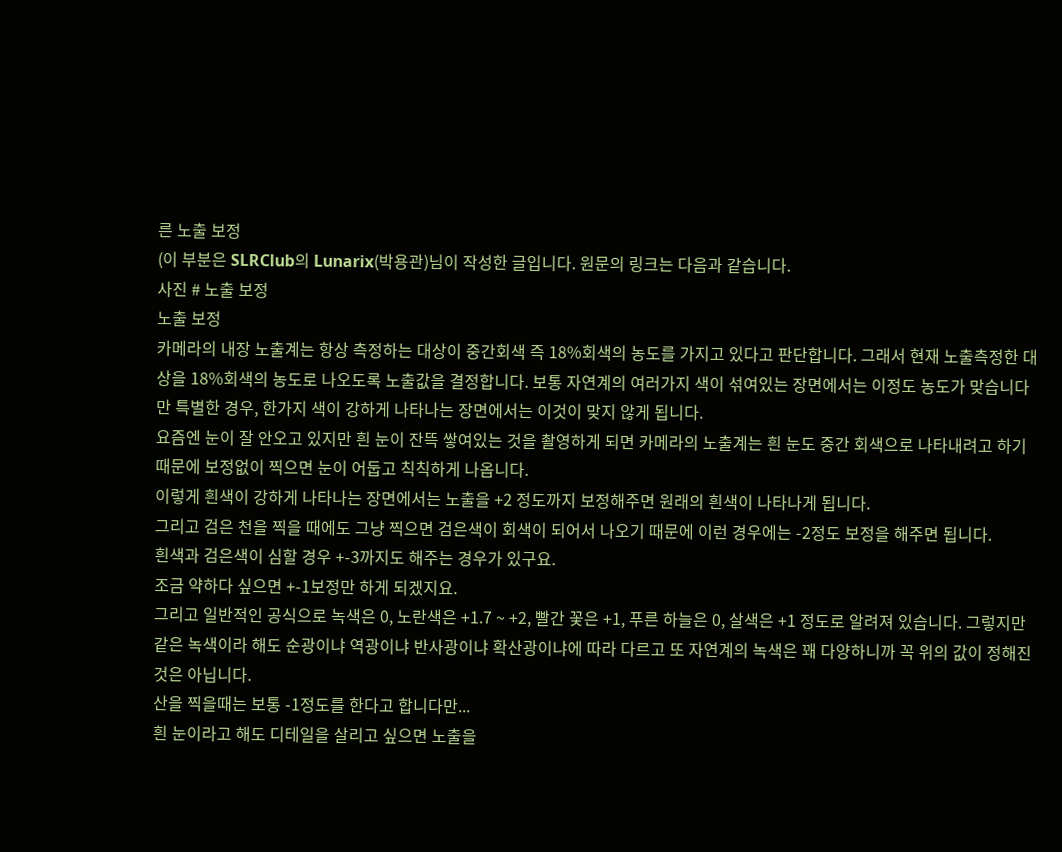른 노출 보정
(이 부분은 SLRClub의 Lunarix(박용관)님이 작성한 글입니다. 원문의 링크는 다음과 같습니다.
사진 # 노출 보정
노출 보정
카메라의 내장 노출계는 항상 측정하는 대상이 중간회색 즉 18%회색의 농도를 가지고 있다고 판단합니다. 그래서 현재 노출측정한 대상을 18%회색의 농도로 나오도록 노출값을 결정합니다. 보통 자연계의 여러가지 색이 섞여있는 장면에서는 이정도 농도가 맞습니다만 특별한 경우, 한가지 색이 강하게 나타나는 장면에서는 이것이 맞지 않게 됩니다.
요즘엔 눈이 잘 안오고 있지만 흰 눈이 잔뜩 쌓여있는 것을 촬영하게 되면 카메라의 노출계는 흰 눈도 중간 회색으로 나타내려고 하기 때문에 보정없이 찍으면 눈이 어둡고 칙칙하게 나옵니다.
이렇게 흰색이 강하게 나타나는 장면에서는 노출을 +2 정도까지 보정해주면 원래의 흰색이 나타나게 됩니다.
그리고 검은 천을 찍을 때에도 그냥 찍으면 검은색이 회색이 되어서 나오기 때문에 이런 경우에는 -2정도 보정을 해주면 됩니다.
흰색과 검은색이 심할 경우 +-3까지도 해주는 경우가 있구요.
조금 약하다 싶으면 +-1보정만 하게 되겠지요.
그리고 일반적인 공식으로 녹색은 0, 노란색은 +1.7 ~ +2, 빨간 꽃은 +1, 푸른 하늘은 0, 살색은 +1 정도로 알려져 있습니다. 그렇지만 같은 녹색이라 해도 순광이냐 역광이냐 반사광이냐 확산광이냐에 따라 다르고 또 자연계의 녹색은 꽤 다양하니까 꼭 위의 값이 정해진 것은 아닙니다.
산을 찍을때는 보통 -1정도를 한다고 합니다만...
흰 눈이라고 해도 디테일을 살리고 싶으면 노출을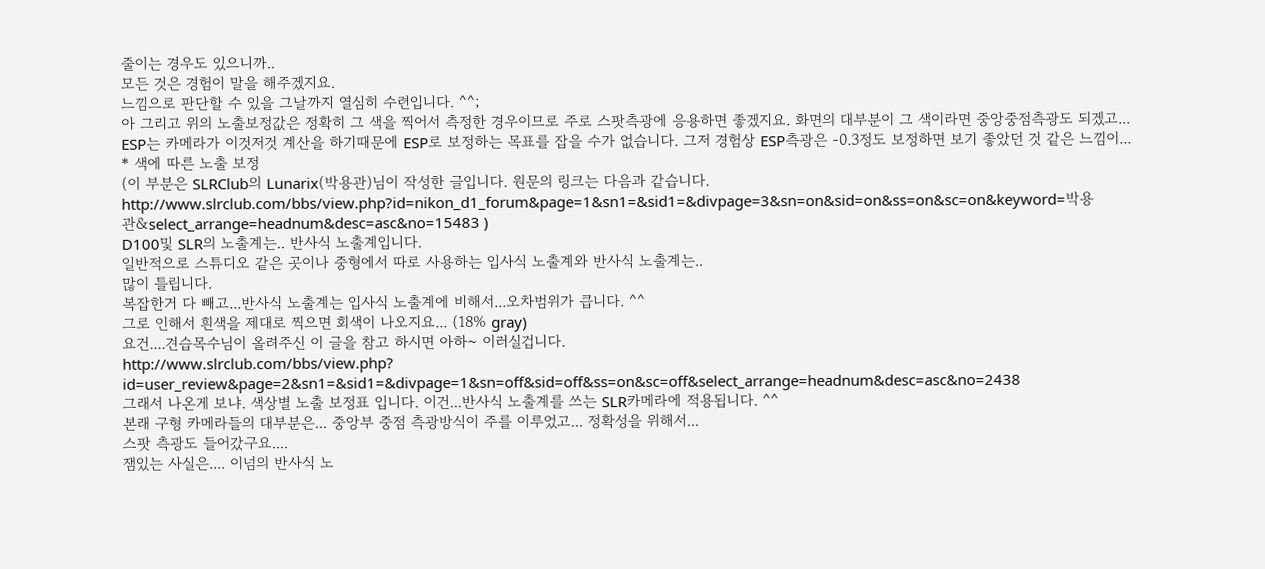줄이는 경우도 있으니까..
모든 것은 경험이 말을 해주겠지요.
느낌으로 판단할 수 있을 그날까지 열심히 수련입니다. ^^;
아 그리고 위의 노출보정값은 정확히 그 색을 찍어서 측정한 경우이므로 주로 스팟측광에 응용하면 좋겠지요. 화면의 대부분이 그 색이라면 중앙중점측광도 되겠고...
ESP는 카메라가 이것저것 계산을 하기때문에 ESP로 보정하는 목표를 잡을 수가 없습니다. 그저 경험상 ESP측광은 -0.3정도 보정하면 보기 좋았던 것 같은 느낌이...
* 색에 따른 노출 보정
(이 부분은 SLRClub의 Lunarix(박용관)님이 작성한 글입니다. 원문의 링크는 다음과 같습니다.
http://www.slrclub.com/bbs/view.php?id=nikon_d1_forum&page=1&sn1=&sid1=&divpage=3&sn=on&sid=on&ss=on&sc=on&keyword=박용관&select_arrange=headnum&desc=asc&no=15483 )
D100및 SLR의 노출계는.. 반사식 노출계입니다.
일반적으로 스튜디오 같은 곳이나 중형에서 따로 사용하는 입사식 노출계와 반사식 노출계는..
많이 틀립니다.
복잡한거 다 빼고...반사식 노출계는 입사식 노출계에 비해서...오차범위가 큽니다. ^^
그로 인해서 흰색을 제대로 찍으면 회색이 나오지요... (18% gray)
요건....견습목수님이 올려주신 이 글을 참고 하시면 아하~ 이러실겁니다.
http://www.slrclub.com/bbs/view.php?
id=user_review&page=2&sn1=&sid1=&divpage=1&sn=off&sid=off&ss=on&sc=off&select_arrange=headnum&desc=asc&no=2438
그래서 나온게 보냐. 색상별 노출 보정표 입니다. 이건...반사식 노출계를 쓰는 SLR카메라에 적용됩니다. ^^
본래 구형 카메라들의 대부분은... 중앙부 중점 측광방식이 주를 이루었고... 정확성을 위해서...
스팟 측광도 들어갔구요....
잼있는 사실은.... 이넘의 반사식 노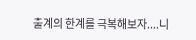출계의 한계를 극복해보자....니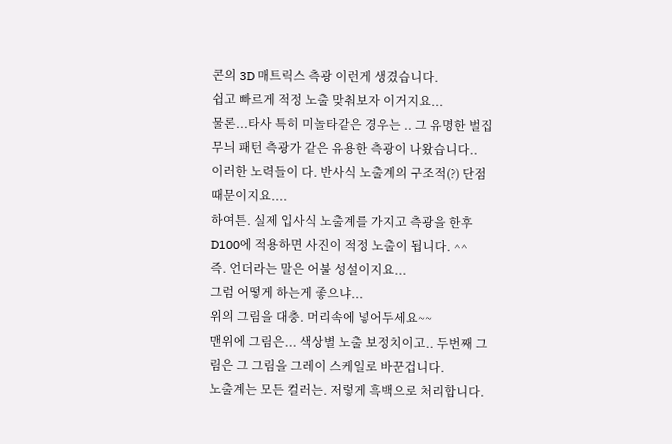콘의 3D 매트릭스 측광 이런게 생겼습니다.
쉽고 빠르게 적정 노출 맞춰보자 이거지요...
물론...타사 특히 미놀타같은 경우는 .. 그 유명한 벌집무늬 패턴 측광가 같은 유용한 측광이 나왔습니다..
이러한 노력들이 다. 반사식 노출계의 구조적(?) 단점때문이지요....
하여튼. 실제 입사식 노출계를 가지고 측광을 한후 D100에 적용하면 사진이 적정 노출이 됩니다. ^^
즉. 언더라는 말은 어불 성설이지요...
그럼 어떻게 하는게 좋으냐...
위의 그림을 대충. 머리속에 넣어두세요~~
맨위에 그림은... 색상별 노출 보정치이고.. 두번째 그림은 그 그림을 그레이 스케일로 바꾼겁니다.
노출계는 모든 컬러는. 저렇게 흑백으로 처리합니다.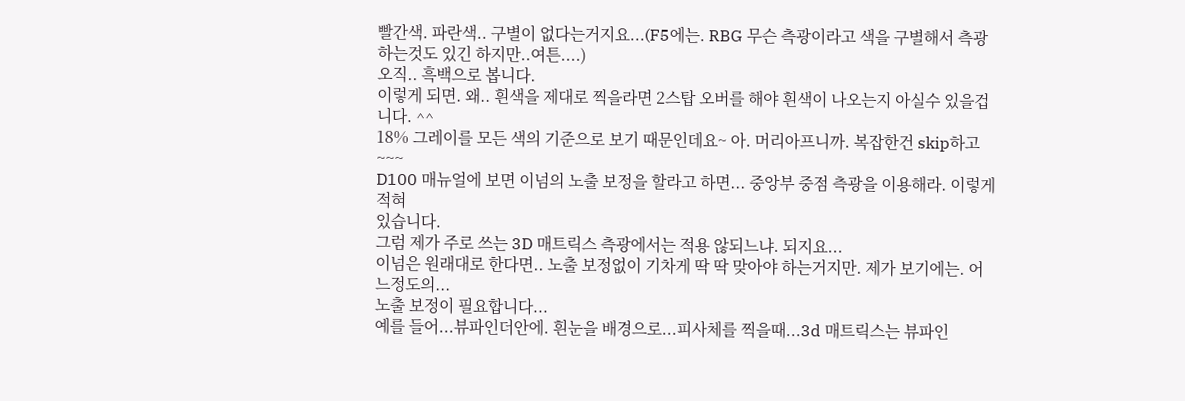빨간색. 파란색.. 구별이 없다는거지요...(F5에는. RBG 무슨 측광이라고 색을 구별해서 측광하는것도 있긴 하지만..여튼....)
오직.. 흑백으로 봅니다.
이렇게 되면. 왜.. 흰색을 제대로 찍을라면 2스탑 오버를 해야 흰색이 나오는지 아실수 있을겁니다. ^^
18% 그레이를 모든 색의 기준으로 보기 때문인데요~ 아. 머리아프니까. 복잡한건 skip하고~~~
D100 매뉴얼에 보면 이넘의 노출 보정을 할라고 하면... 중앙부 중점 측광을 이용해라. 이렇게 적혀
있습니다.
그럼 제가 주로 쓰는 3D 매트릭스 측광에서는 적용 않되느냐. 되지요...
이넘은 원래대로 한다면.. 노출 보정없이 기차게 딱 딱 맞아야 하는거지만. 제가 보기에는. 어느정도의...
노출 보정이 필요합니다...
예를 들어...뷰파인더안에. 흰눈을 배경으로...피사체를 찍을때...3d 매트릭스는 뷰파인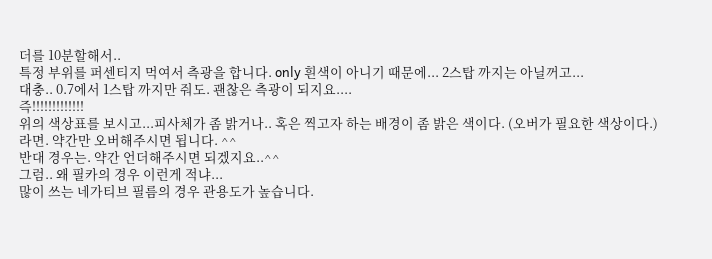더를 10분할해서..
특정 부위를 퍼센티지 먹여서 측광을 합니다. only 흰색이 아니기 때문에... 2스탑 까지는 아닐꺼고...
대충.. 0.7에서 1스탑 까지만 줘도. 괜찮은 측광이 되지요....
즉!!!!!!!!!!!!!
위의 색상표를 보시고...피사체가 좀 밝거나.. 혹은 찍고자 하는 배경이 좀 밝은 색이다. (오버가 필요한 색상이다.)
라면. 약간만 오버해주시면 됩니다. ^^
반대 경우는. 약간 언더해주시면 되겠지요..^^
그럼.. 왜 필카의 경우 이런게 적냐...
많이 쓰는 네가티브 필름의 경우 관용도가 높습니다.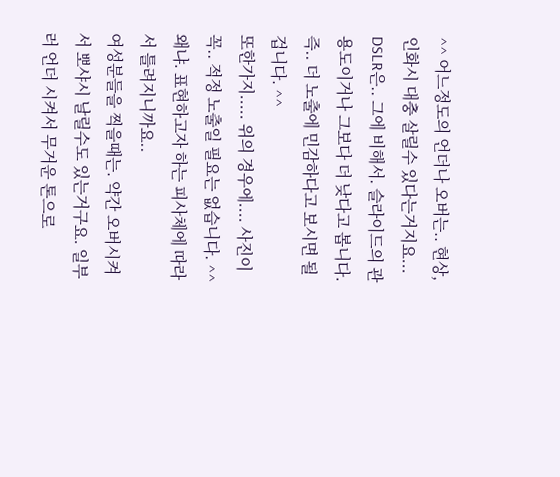^^ 어느정도의 언더나 오버는.. 현상, 인화시 대충 살릴수 있다는거지요...
DSLR은.. 그에 비해서. 슬라이드의 관용도이거나 그보다 더 낮다고 봅니다.
즉.. 더 노출에 민감하다고 보시면 될겁니다. ^^
또한가지..... 위의 경우에.... 사진이 꼭.. 적정 노출일 필요는 없습니다. ^^
왜냐. 표현하고자 하는 피사체에 따라서 틀려지니까요..
여성분들을 찍을때는. 약간 오버시켜서 뽀샤시 날릴수도 있는거구요. 일부러 언더 시켜서 무거운 톤으로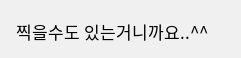찍을수도 있는거니까요..^^